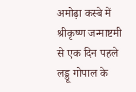अमोढ़ा कस्बे में श्रीकृष्ण जन्माष्टमी से एक दिन पहले लड्डू गोपाल के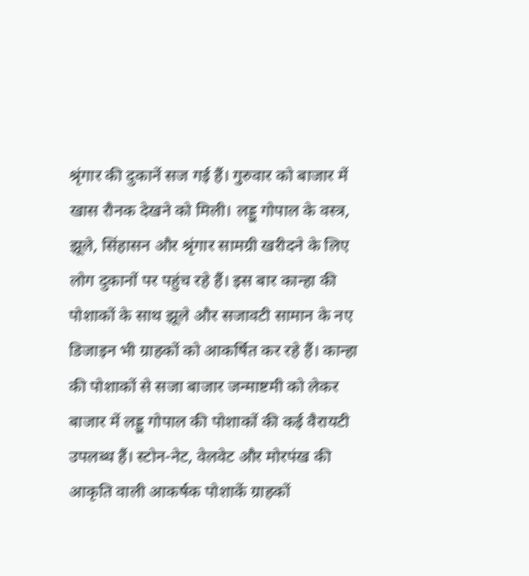श्रृंगार की दुकानें सज गई हैं। गुरुवार को बाजार में खास रौनक देखने को मिली। लड्डू गोपाल के वस्त्र, झूले, सिंहासन और श्रृंगार सामग्री खरीदने के लिए लोग दुकानों पर पहुंच रहे हैं। इस बार कान्हा की पोशाकों के साथ झूले और सजावटी सामान के नए डिजाइन भी ग्राहकों को आकर्षित कर रहे हैं। कान्हा की पोशाकों से सजा बाजार जन्माष्टमी को लेकर बाजार में लड्डू गोपाल की पोशाकों की कई वैरायटी उपलब्ध हैं। स्टोन-नेट, वेलवेट और मोरपंख की आकृति वाली आकर्षक पोशाकें ग्राहकों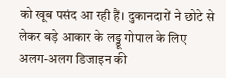को खूब पसंद आ रही हैं। दुकानदारों ने छोटे से लेकर बड़े आकार के लड्डू गोपाल के लिए अलग-अलग डिजाइन की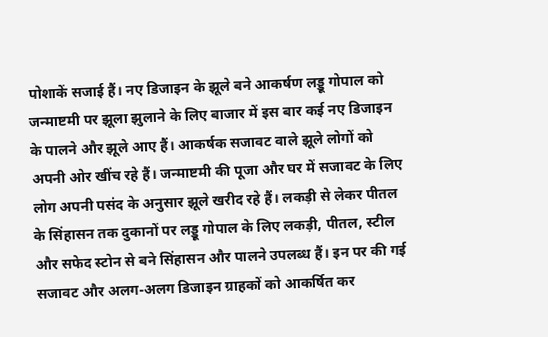पोशाकें सजाई हैं। नए डिजाइन के झूले बने आकर्षण लड्डू गोपाल को जन्माष्टमी पर झूला झुलाने के लिए बाजार में इस बार कई नए डिजाइन के पालने और झूले आए हैं। आकर्षक सजावट वाले झूले लोगों को अपनी ओर खींच रहे हैं। जन्माष्टमी की पूजा और घर में सजावट के लिए लोग अपनी पसंद के अनुसार झूले खरीद रहे हैं। लकड़ी से लेकर पीतल के सिंहासन तक दुकानों पर लड्डू गोपाल के लिए लकड़ी, पीतल, स्टील और सफेद स्टोन से बने सिंहासन और पालने उपलब्ध हैं। इन पर की गई सजावट और अलग-अलग डिजाइन ग्राहकों को आकर्षित कर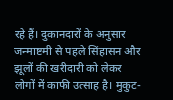रहे हैं। दुकानदारों के अनुसार जन्माष्टमी से पहले सिंहासन और झूलों की खरीदारी को लेकर लोगों में काफी उत्साह है। मुकुट-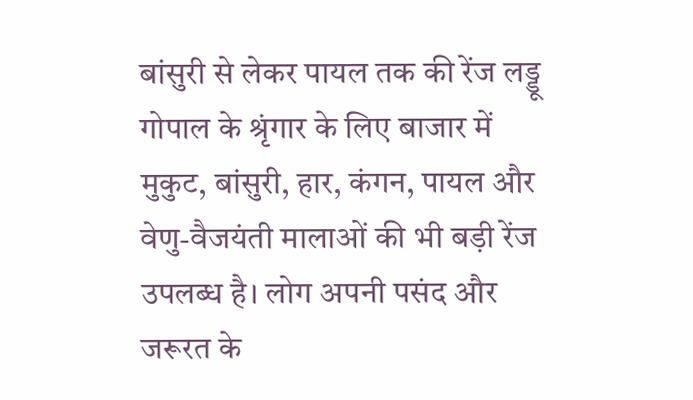बांसुरी से लेकर पायल तक की रेंज लड्डू गोपाल के श्रृंगार के लिए बाजार में मुकुट, बांसुरी, हार, कंगन, पायल और वेणु-वैजयंती मालाओं की भी बड़ी रेंज उपलब्ध है। लोग अपनी पसंद और जरूरत के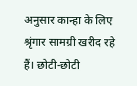अनुसार कान्हा के लिए श्रृंगार सामग्री खरीद रहे हैं। छोटी-छोटी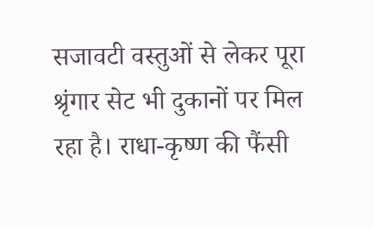सजावटी वस्तुओं से लेकर पूरा श्रृंगार सेट भी दुकानों पर मिल रहा है। राधा-कृष्ण की फैंसी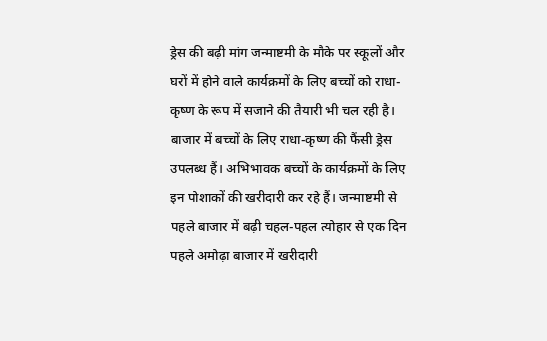ड्रेस की बढ़ी मांग जन्माष्टमी के मौके पर स्कूलों और घरों में होने वाले कार्यक्रमों के लिए बच्चों को राधा-कृष्ण के रूप में सजाने की तैयारी भी चल रही है। बाजार में बच्चों के लिए राधा-कृष्ण की फैंसी ड्रेस उपलब्ध हैं। अभिभावक बच्चों के कार्यक्रमों के लिए इन पोशाकों की खरीदारी कर रहे हैं। जन्माष्टमी से पहले बाजार में बढ़ी चहल-पहल त्योहार से एक दिन पहले अमोढ़ा बाजार में खरीदारी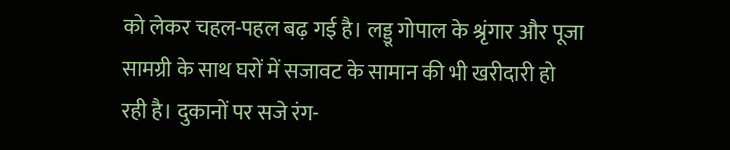को लेकर चहल-पहल बढ़ गई है। लड्डू गोपाल के श्रृंगार और पूजा सामग्री के साथ घरों में सजावट के सामान की भी खरीदारी हो रही है। दुकानों पर सजे रंग-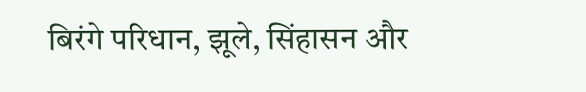बिरंगे परिधान, झूले, सिंहासन और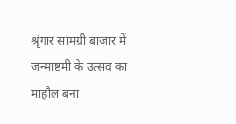श्रृंगार सामग्री बाजार में जन्माष्टमी के उत्सव का माहौल बना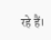रहे हैं।